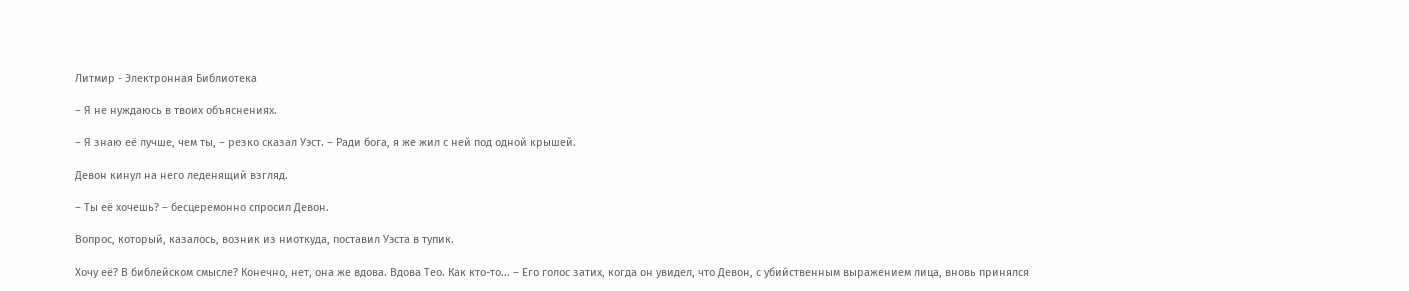Литмир - Электронная Библиотека

– Я не нуждаюсь в твоих объяснениях.

– Я знаю её лучше, чем ты, – резко сказал Уэст. – Ради бога, я же жил с ней под одной крышей.

Девон кинул на него леденящий взгляд.

– Ты её хочешь? – бесцеремонно спросил Девон.

Вопрос, который, казалось, возник из ниоткуда, поставил Уэста в тупик.

Хочу её? В библейском смысле? Конечно, нет, она же вдова. Вдова Тео. Как кто-то... – Его голос затих, когда он увидел, что Девон, с убийственным выражением лица, вновь принялся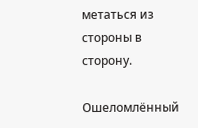метаться из стороны в сторону.

Ошеломлённый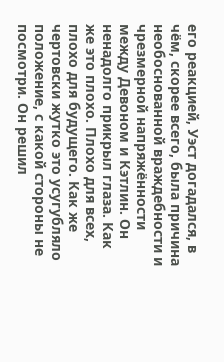его реакцией, Уэст догадался, в чём, скорее всего, была причина необоснованной враждебности и чрезмерной напряжённости между Девоном и Кэтлин. Он ненадолго прикрыл глаза. Как же это плохо. Плохо для всех, плохо для будущего. Как же чертовски жутко это усугубляло положение, с какой стороны не посмотри. Он решил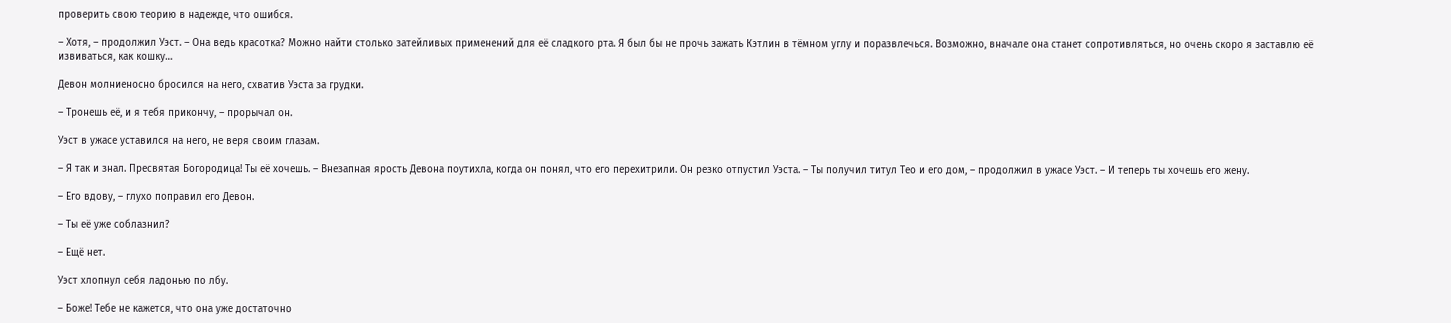проверить свою теорию в надежде, что ошибся.

– Хотя, – продолжил Уэст. – Она ведь красотка? Можно найти столько затейливых применений для её сладкого рта. Я был бы не прочь зажать Кэтлин в тёмном углу и поразвлечься. Возможно, вначале она станет сопротивляться, но очень скоро я заставлю её извиваться, как кошку…

Девон молниеносно бросился на него, схватив Уэста за грудки.

– Тронешь её, и я тебя прикончу, – прорычал он.

Уэст в ужасе уставился на него, не веря своим глазам.

– Я так и знал. Пресвятая Богородица! Ты её хочешь. – Внезапная ярость Девона поутихла, когда он понял, что его перехитрили. Он резко отпустил Уэста. – Ты получил титул Тео и его дом, – продолжил в ужасе Уэст. – И теперь ты хочешь его жену.

– Его вдову, – глухо поправил его Девон.

– Ты её уже соблазнил?

– Ещё нет.

Уэст хлопнул себя ладонью по лбу.

– Боже! Тебе не кажется, что она уже достаточно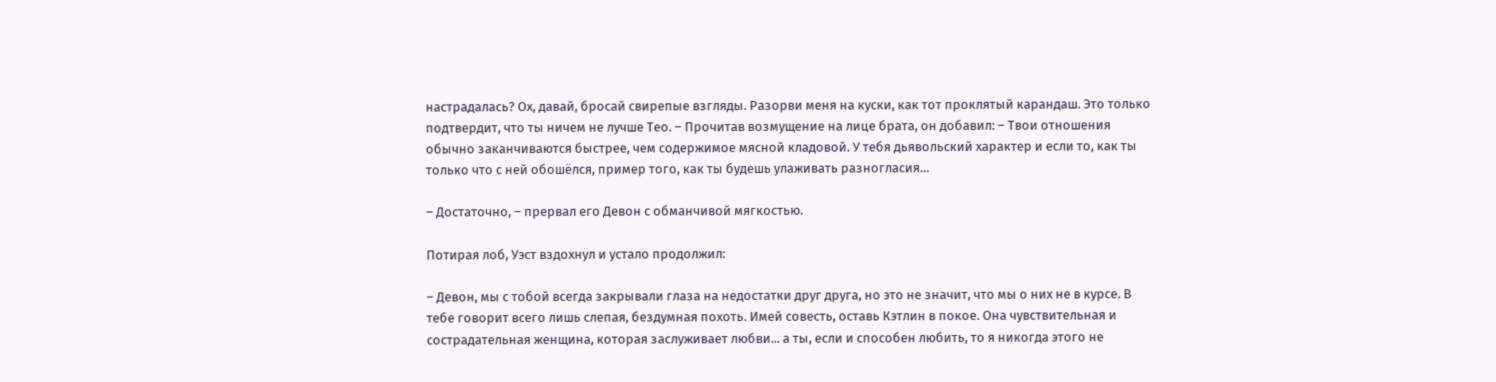настрадалась? Ох, давай, бросай свирепые взгляды. Разорви меня на куски, как тот проклятый карандаш. Это только подтвердит, что ты ничем не лучше Тео. – Прочитав возмущение на лице брата, он добавил: – Твои отношения обычно заканчиваются быстрее, чем содержимое мясной кладовой. У тебя дьявольский характер и если то, как ты только что с ней обошёлся, пример того, как ты будешь улаживать разногласия…

– Достаточно, – прервал его Девон с обманчивой мягкостью.

Потирая лоб, Уэст вздохнул и устало продолжил:

– Девон, мы с тобой всегда закрывали глаза на недостатки друг друга, но это не значит, что мы о них не в курсе. В тебе говорит всего лишь слепая, бездумная похоть. Имей совесть, оставь Кэтлин в покое. Она чувствительная и сострадательная женщина, которая заслуживает любви... а ты, если и способен любить, то я никогда этого не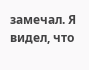замечал. Я видел, что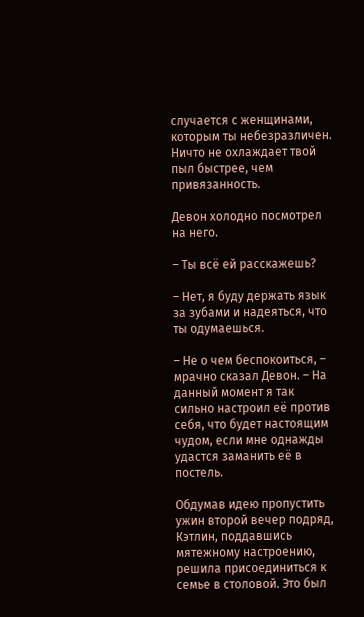случается с женщинами, которым ты небезразличен. Ничто не охлаждает твой пыл быстрее, чем привязанность.

Девон холодно посмотрел на него.

– Ты всё ей расскажешь?

– Нет, я буду держать язык за зубами и надеяться, что ты одумаешься.

– Не о чем беспокоиться, – мрачно сказал Девон. – На данный момент я так сильно настроил её против себя, что будет настоящим чудом, если мне однажды удастся заманить её в постель.

Обдумав идею пропустить ужин второй вечер подряд, Кэтлин, поддавшись мятежному настроению, решила присоединиться к семье в столовой. Это был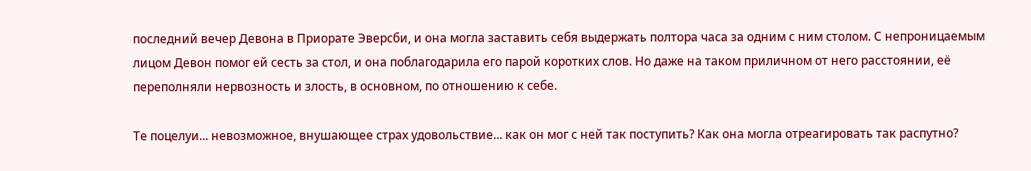последний вечер Девона в Приорате Эверсби, и она могла заставить себя выдержать полтора часа за одним с ним столом. С непроницаемым лицом Девон помог ей сесть за стол, и она поблагодарила его парой коротких слов. Но даже на таком приличном от него расстоянии, её переполняли нервозность и злость, в основном, по отношению к себе.

Те поцелуи... невозможное, внушающее страх удовольствие... как он мог с ней так поступить? Как она могла отреагировать так распутно?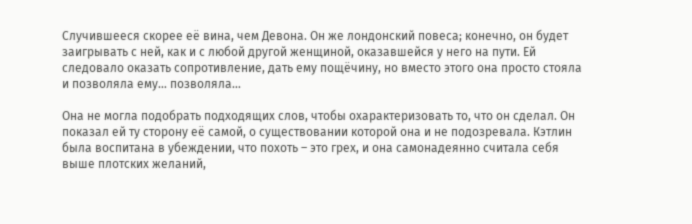Случившееся скорее её вина, чем Девона. Он же лондонский повеса; конечно, он будет заигрывать с ней, как и с любой другой женщиной, оказавшейся у него на пути. Ей следовало оказать сопротивление, дать ему пощёчину, но вместо этого она просто стояла и позволяла ему… позволяла…

Она не могла подобрать подходящих слов, чтобы охарактеризовать то, что он сделал. Он показал ей ту сторону её самой, о существовании которой она и не подозревала. Кэтлин была воспитана в убеждении, что похоть – это грех, и она самонадеянно считала себя выше плотских желаний,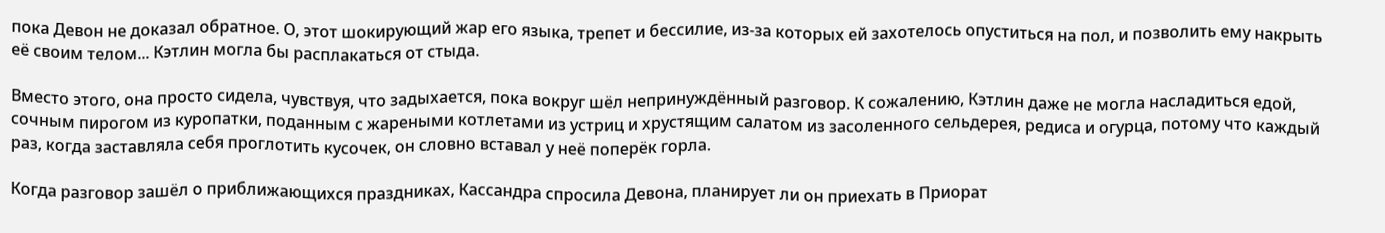пока Девон не доказал обратное. О, этот шокирующий жар его языка, трепет и бессилие, из-за которых ей захотелось опуститься на пол, и позволить ему накрыть её своим телом... Кэтлин могла бы расплакаться от стыда.

Вместо этого, она просто сидела, чувствуя, что задыхается, пока вокруг шёл непринуждённый разговор. К сожалению, Кэтлин даже не могла насладиться едой, сочным пирогом из куропатки, поданным с жареными котлетами из устриц и хрустящим салатом из засоленного сельдерея, редиса и огурца, потому что каждый раз, когда заставляла себя проглотить кусочек, он словно вставал у неё поперёк горла.

Когда разговор зашёл о приближающихся праздниках, Кассандра спросила Девона, планирует ли он приехать в Приорат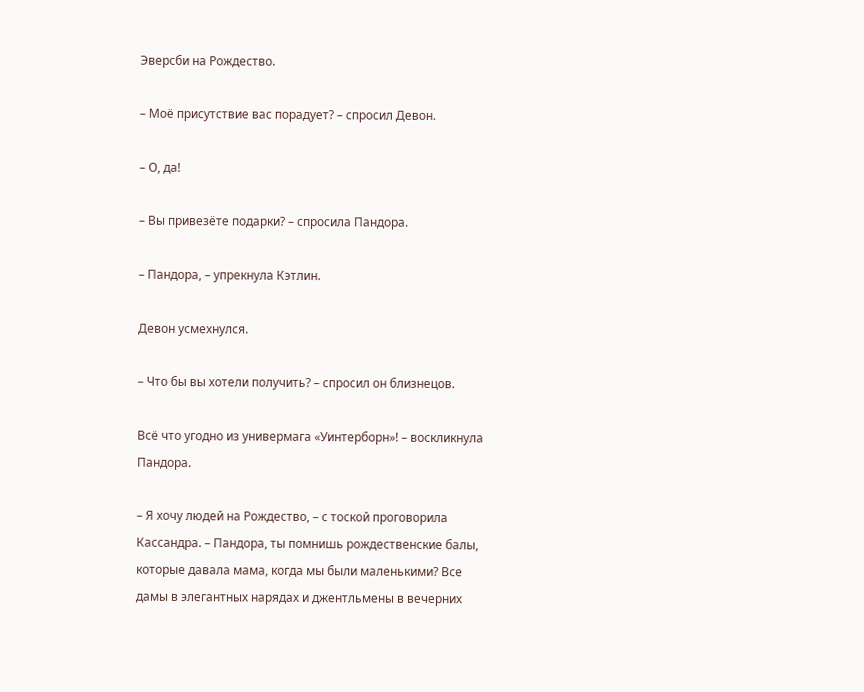Эверсби на Рождество.

– Моё присутствие вас порадует? – спросил Девон.

– О, да!

– Вы привезёте подарки? – спросила Пандора.

– Пандора, – упрекнула Кэтлин.

Девон усмехнулся.

– Что бы вы хотели получить? – спросил он близнецов.

Всё что угодно из универмага «Уинтерборн»! – воскликнула Пандора.

– Я хочу людей на Рождество, – с тоской проговорила Кассандра. – Пандора, ты помнишь рождественские балы, которые давала мама, когда мы были маленькими? Все дамы в элегантных нарядах и джентльмены в вечерних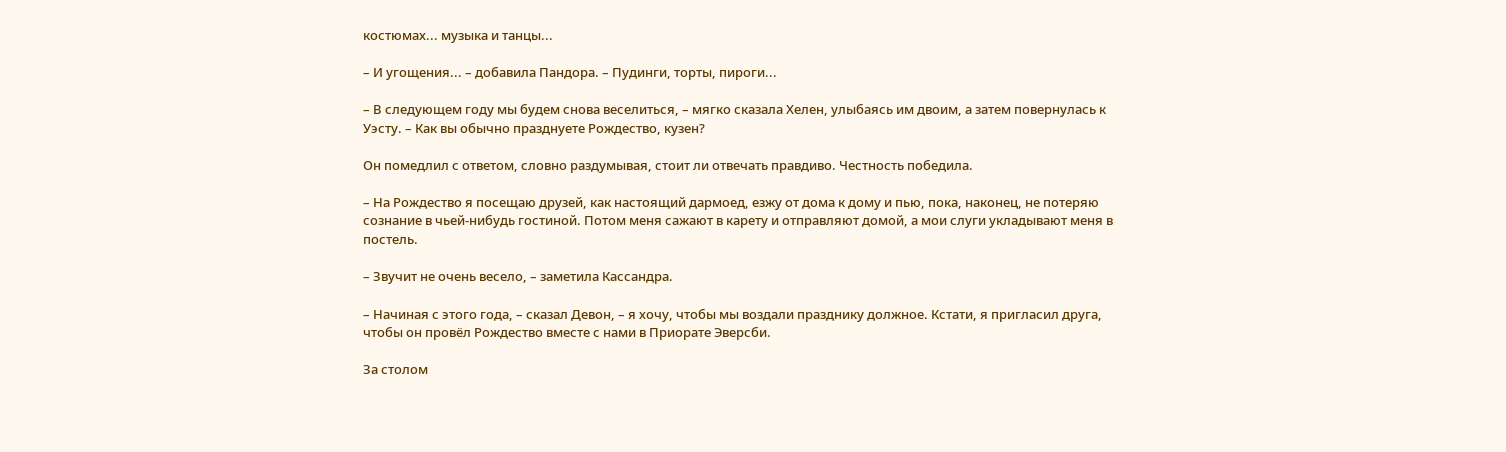костюмах... музыка и танцы...

– И угощения... – добавила Пандора. – Пудинги, торты, пироги...

– В следующем году мы будем снова веселиться, – мягко сказала Хелен, улыбаясь им двоим, а затем повернулась к Уэсту. – Как вы обычно празднуете Рождество, кузен?

Он помедлил с ответом, словно раздумывая, стоит ли отвечать правдиво. Честность победила.

– На Рождество я посещаю друзей, как настоящий дармоед, езжу от дома к дому и пью, пока, наконец, не потеряю сознание в чьей-нибудь гостиной. Потом меня сажают в карету и отправляют домой, а мои слуги укладывают меня в постель.

– Звучит не очень весело, – заметила Кассандра.

– Начиная с этого года, – сказал Девон, – я хочу, чтобы мы воздали празднику должное. Кстати, я пригласил друга, чтобы он провёл Рождество вместе с нами в Приорате Эверсби.

За столом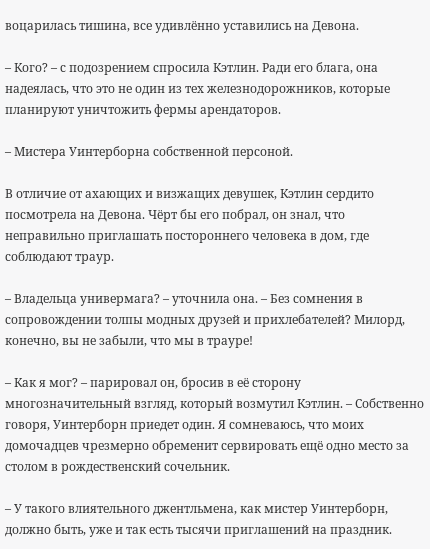воцарилась тишина, все удивлённо уставились на Девона.

– Кого? – с подозрением спросила Кэтлин. Ради его блага, она надеялась, что это не один из тех железнодорожников, которые планируют уничтожить фермы арендаторов.

– Мистера Уинтерборна собственной персоной.

В отличие от ахающих и визжащих девушек, Кэтлин сердито посмотрела на Девона. Чёрт бы его побрал, он знал, что неправильно приглашать постороннего человека в дом, где соблюдают траур.

– Владельца универмага? – уточнила она. – Без сомнения в сопровождении толпы модных друзей и прихлебателей? Милорд, конечно, вы не забыли, что мы в трауре!

– Как я мог? – парировал он, бросив в её сторону многозначительный взгляд, который возмутил Кэтлин. – Собственно говоря, Уинтерборн приедет один. Я сомневаюсь, что моих домочадцев чрезмерно обременит сервировать ещё одно место за столом в рождественский сочельник.

– У такого влиятельного джентльмена, как мистер Уинтерборн, должно быть, уже и так есть тысячи приглашений на праздник.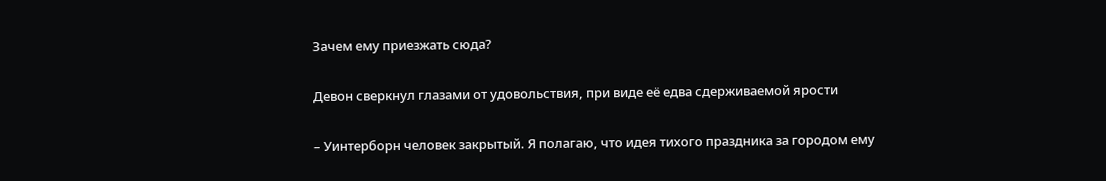Зачем ему приезжать сюда?

Девон сверкнул глазами от удовольствия, при виде её едва сдерживаемой ярости

– Уинтерборн человек закрытый. Я полагаю, что идея тихого праздника за городом ему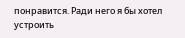понравится. Ради него я бы хотел устроить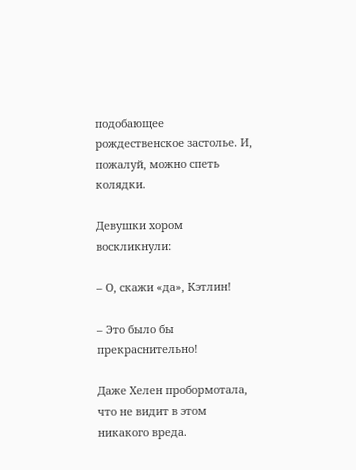подобающее рождественское застолье. И, пожалуй, можно спеть колядки.

Девушки хором воскликнули:

– О, скажи «да», Кэтлин!

– Это было бы прекраснительно!

Даже Хелен пробормотала, что не видит в этом никакого вреда.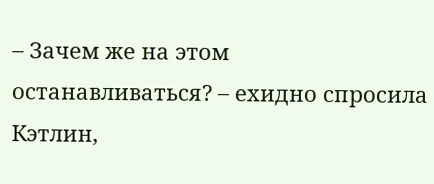– Зачем же на этом останавливаться? – ехидно спросила Кэтлин,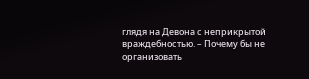глядя на Девона с неприкрытой враждебностью. – Почему бы не организовать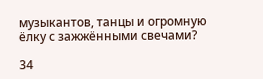музыкантов, танцы и огромную ёлку с зажжёнными свечами?

34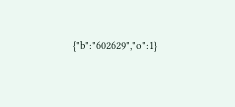{"b":"602629","o":1}